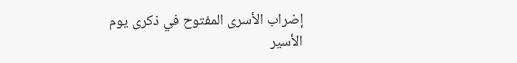إضراب الأسرى المفتوح في ذكرى يوم الأسير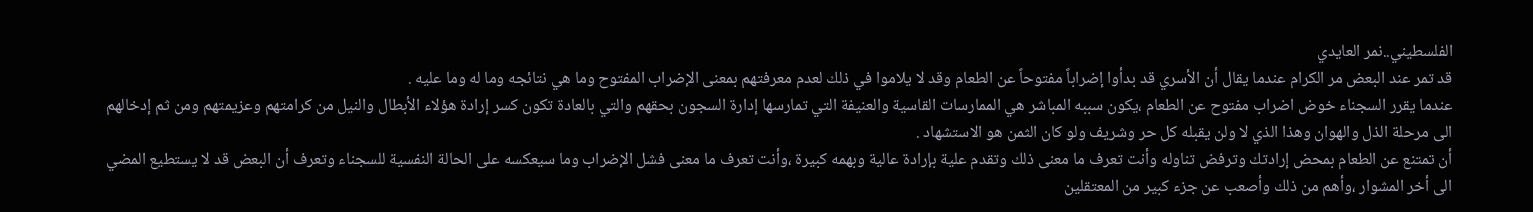الفلسطيني..نمر العايدي
قد تمر عند البعض مر الكرام عندما يقال أن الأسري قد بدأوا إضراباً مفتوحاً عن الطعام وقد لا يلاموا في ذلك لعدم معرفتهم بمعنى الإضراب المفتوح وما هي نتائجه وما له وما عليه .
عندما يقرر السجناء خوض اضراب مفتوح عن الطعام ،يكون سببه المباشر هي الممارسات القاسية والعنيفة التي تمارسها إدارة السجون بحقهم والتي بالعادة تكون كسر إرادة هؤلاء الأبطال والنيل من كرامتهم وعزيمتهم ومن ثم إدخالهم الى مرحلة الذل والهوان وهذا الذي لا ولن يقبله كل حر وشريف ولو كان الثمن هو الاستشهاد .
أن تمتنع عن الطعام بمحض إرادتك وترفض تناوله وأنت تعرف ما معنى ذلك وتقدم علية بإرادة عالية وبهمه كبيرة ،وأنت تعرف ما معنى فشل الإضراب وما سيعكسه على الحالة النفسية للسجناء وتعرف أن البعض قد لا يستطيع المضي الى أخر المشوار ،وأهم من ذلك وأصعب عن جزء كبير من المعتقلين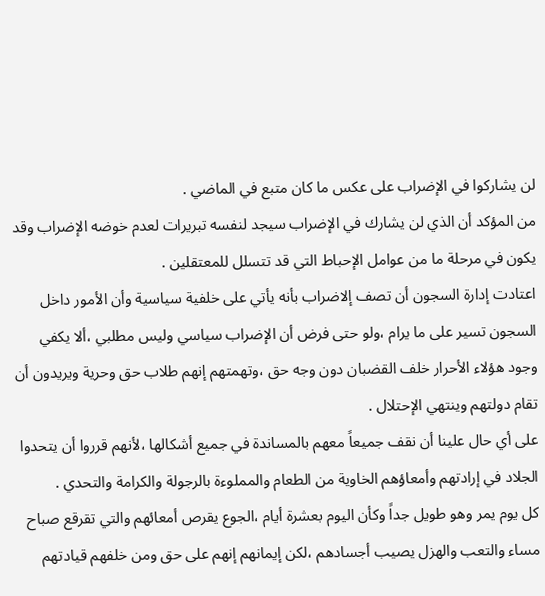لن يشاركوا في الإضراب على عكس ما كان متبع في الماضي .
من المؤكد أن الذي لن يشارك في الإضراب سيجد لنفسه تبريرات لعدم خوضه الإضراب وقد يكون في مرحلة ما من عوامل الإحباط التي قد تتسلل للمعتقلين .
اعتادت إدارة السجون أن تصف إلاضراب بأنه يأتي على خلفية سياسية وأن الأمور داخل السجون تسير على ما يرام ،ولو حتى فرض أن الإضراب سياسي وليس مطلبي ،ألا يكفي وجود هؤلاء الأحرار خلف القضبان دون وجه حق ،وتهمتهم إنهم طلاب حق وحرية ويريدون أن تقام دولتهم وينتهي الإحتلال .
على أي حال علينا أن نقف جميعاً معهم بالمساندة في جميع أشكالها ،لأنهم قرروا أن يتحدوا الجلاد في إرادتهم وأمعاؤهم الخاوية من الطعام والمملوءة بالرجولة والكرامة والتحدي .
كل يوم يمر وهو طويل جداً وكأن اليوم بعشرة أيام ،الجوع يقرص أمعائهم والتي تقرقع صباح مساء والتعب والهزل يصيب أجسادهم ،لكن إيمانهم إنهم على حق ومن خلفهم قيادتهم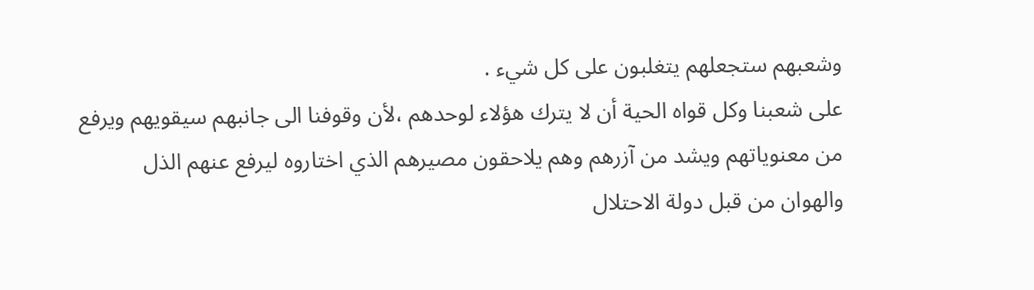وشعبهم ستجعلهم يتغلبون على كل شيء .
على شعبنا وكل قواه الحية أن لا يترك هؤلاء لوحدهم ،لأن وقوفنا الى جانبهم سيقويهم ويرفع من معنوياتهم ويشد من آزرهم وهم يلاحقون مصيرهم الذي اختاروه ليرفع عنهم الذل والهوان من قبل دولة الاحتلال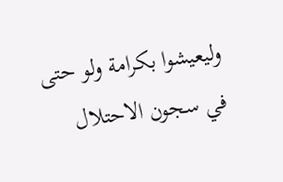وليعيشوا بكرامة ولو حتى في سجون الاحتلال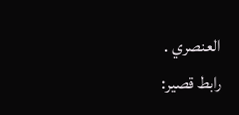العنصري .
رابط قصير: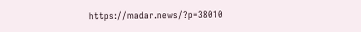https://madar.news/?p=38010